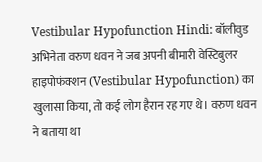Vestibular Hypofunction Hindi: बॉलीवुड अभिनेता वरुण धवन ने जब अपनी बीमारी वेस्टिबुलर हाइपोफंक्शन (Vestibular Hypofunction) का खुलासा किया, तो कई लोग हैरान रह गए थे। वरुण धवन ने बताया था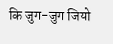कि जुग-जुग जियो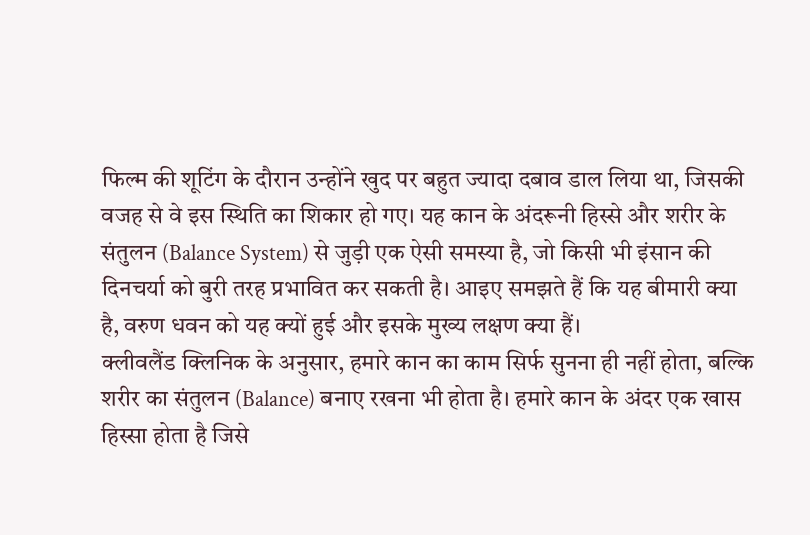फिल्म की शूटिंग के दौरान उन्होंने खुद पर बहुत ज्यादा दबाव डाल लिया था, जिसकी वजह से वे इस स्थिति का शिकार हो गए। यह कान के अंदरूनी हिस्से और शरीर के संतुलन (Balance System) से जुड़ी एक ऐसी समस्या है, जो किसी भी इंसान की दिनचर्या को बुरी तरह प्रभावित कर सकती है। आइए समझते हैं कि यह बीमारी क्या है, वरुण धवन को यह क्यों हुई और इसके मुख्य लक्षण क्या हैं।
क्लीवलैंड क्लिनिक के अनुसार, हमारे कान का काम सिर्फ सुनना ही नहीं होता, बल्कि शरीर का संतुलन (Balance) बनाए रखना भी होता है। हमारे कान के अंदर एक खास हिस्सा होता है जिसे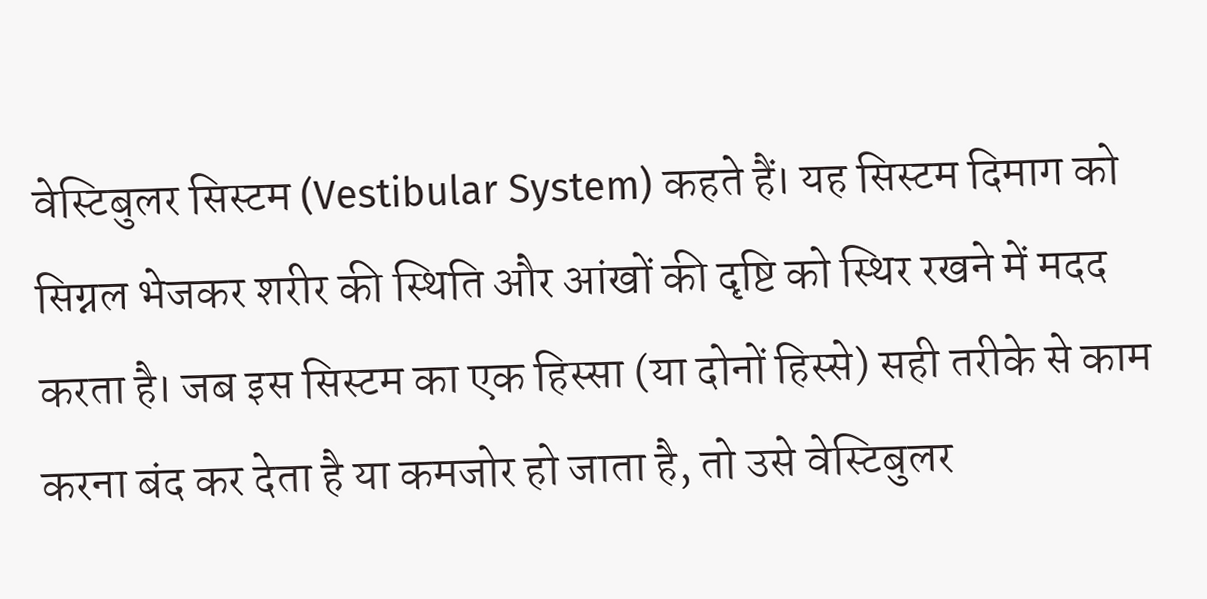वेस्टिबुलर सिस्टम (Vestibular System) कहते हैं। यह सिस्टम दिमाग को सिग्नल भेजकर शरीर की स्थिति और आंखों की दृष्टि को स्थिर रखने में मदद करता है। जब इस सिस्टम का एक हिस्सा (या दोनों हिस्से) सही तरीके से काम करना बंद कर देता है या कमजोर हो जाता है, तो उसे वेस्टिबुलर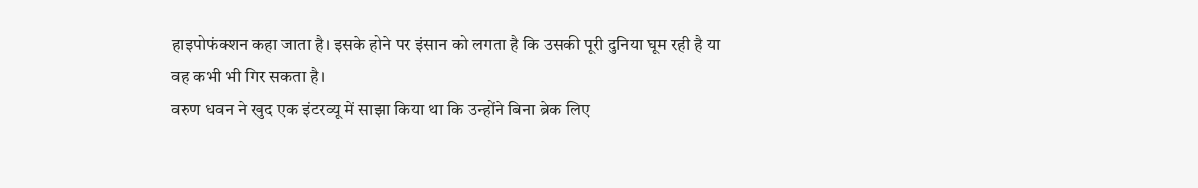हाइपोफंक्शन कहा जाता है। इसके होने पर इंसान को लगता है कि उसकी पूरी दुनिया घूम रही है या वह कभी भी गिर सकता है।
वरुण धवन ने खुद एक इंटरव्यू में साझा किया था कि उन्होंने बिना ब्रेक लिए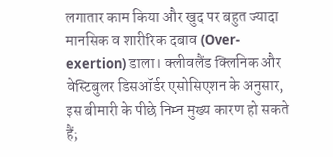लगातार काम किया और खुद पर बहुत ज्यादा मानसिक व शारीरिक दबाव (Over-exertion) डाला। क्लीवलैंड क्लिनिक और वेस्टिबुलर डिसऑर्डर एसोसिएशन के अनुसार, इस बीमारी के पीछे निम्न मुख्य कारण हो सकते हैं;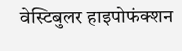वेस्टिबुलर हाइपोफंक्शन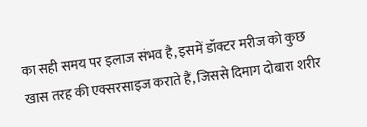का सही समय पर इलाज संभव है, इसमें डॉक्टर मरीज को कुछ खास तरह की एक्सरसाइज कराते हैं, जिससे दिमाग दोबारा शरीर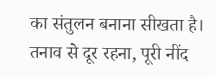का संतुलन बनाना सीखता है। तनाव से दूर रहना, पूरी नींद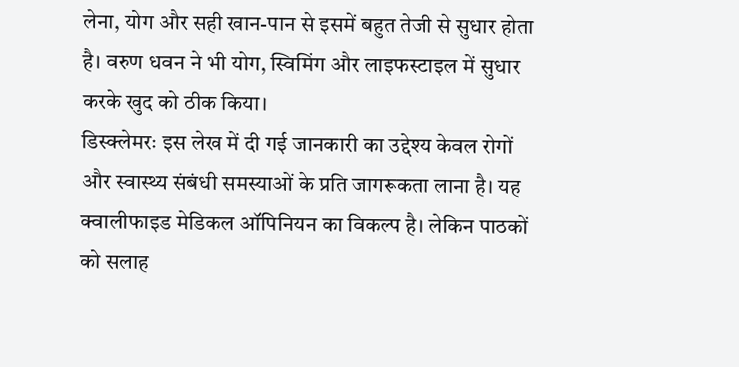लेना, योग और सही खान-पान से इसमें बहुत तेजी से सुधार होता है। वरुण धवन ने भी योग, स्विमिंग और लाइफस्टाइल में सुधार करके खुद को ठीक किया।
डिस्क्लेमरः इस लेख में दी गई जानकारी का उद्देश्य केवल रोगों और स्वास्थ्य संबंधी समस्याओं के प्रति जागरूकता लाना है। यह क्वालीफाइड मेडिकल ऑपिनियन का विकल्प है। लेकिन पाठकों को सलाह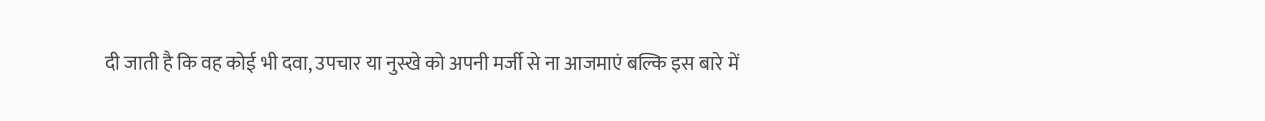दी जाती है कि वह कोई भी दवा, उपचार या नुस्खे को अपनी मर्जी से ना आजमाएं बल्कि इस बारे में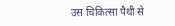उस चिकित्सा पैथी से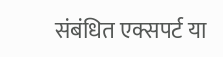संबंधित एक्सपर्ट या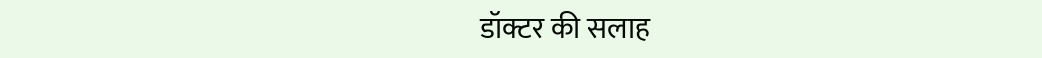डॉक्टर की सलाह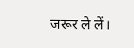जरूर ले लें।